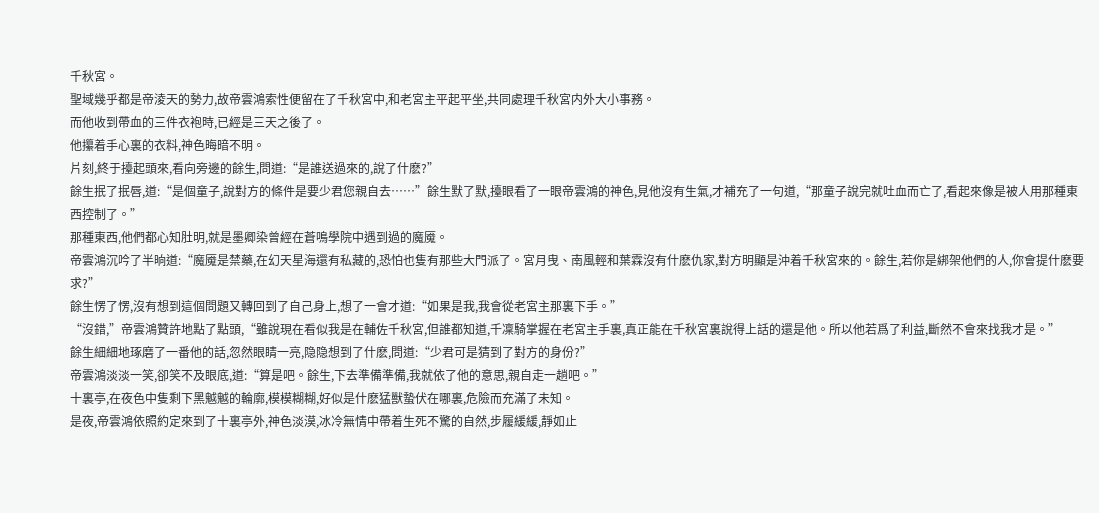千秋宮。
聖域幾乎都是帝淩天的勢力,故帝雲鴻索性便留在了千秋宮中,和老宮主平起平坐,共同處理千秋宮内外大小事務。
而他收到帶血的三件衣袍時,已經是三天之後了。
他攥着手心裏的衣料,神色晦暗不明。
片刻,終于擡起頭來,看向旁邊的餘生,問道:“是誰送過來的,說了什麽?”
餘生抿了抿唇,道:“是個童子,說對方的條件是要少君您親自去……”餘生默了默,擡眼看了一眼帝雲鴻的神色,見他沒有生氣,才補充了一句道,“那童子說完就吐血而亡了,看起來像是被人用那種東西控制了。”
那種東西,他們都心知肚明,就是墨卿染曾經在蒼鳴學院中遇到過的魔魇。
帝雲鴻沉吟了半晌道:“魔魇是禁藥,在幻天星海還有私藏的,恐怕也隻有那些大門派了。宮月曳、南風輕和葉霖沒有什麽仇家,對方明顯是沖着千秋宮來的。餘生,若你是綁架他們的人,你會提什麽要求?”
餘生愣了愣,沒有想到這個問題又轉回到了自己身上,想了一會才道:“如果是我,我會從老宮主那裏下手。”
“沒錯,”帝雲鴻贊許地點了點頭,“雖說現在看似我是在輔佐千秋宮,但誰都知道,千凜騎掌握在老宮主手裏,真正能在千秋宮裏說得上話的還是他。所以他若爲了利益,斷然不會來找我才是。”
餘生細細地琢磨了一番他的話,忽然眼睛一亮,隐隐想到了什麽,問道:“少君可是猜到了對方的身份?”
帝雲鴻淡淡一笑,卻笑不及眼底,道:“算是吧。餘生,下去準備準備,我就依了他的意思,親自走一趟吧。”
十裏亭,在夜色中隻剩下黑魆魆的輪廓,模模糊糊,好似是什麽猛獸蟄伏在哪裏,危險而充滿了未知。
是夜,帝雲鴻依照約定來到了十裏亭外,神色淡漠,冰冷無情中帶着生死不驚的自然,步履緩緩,靜如止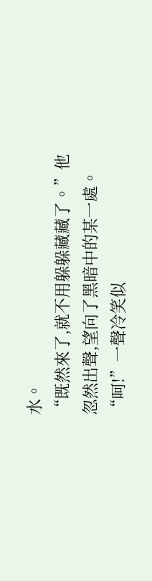水。
“既然來了,就不用躲躲藏藏了。”他忽然出聲,望向了黑暗中的某一處。
“呵!”一聲冷笑似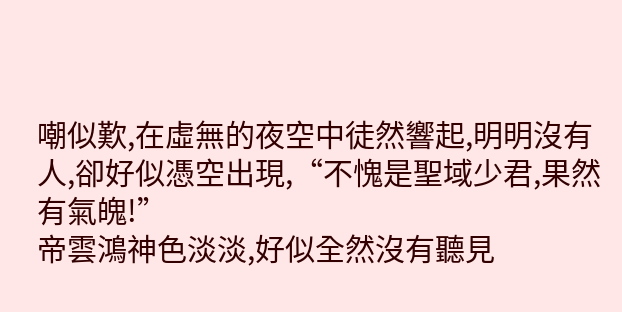嘲似歎,在虛無的夜空中徒然響起,明明沒有人,卻好似憑空出現,“不愧是聖域少君,果然有氣魄!”
帝雲鴻神色淡淡,好似全然沒有聽見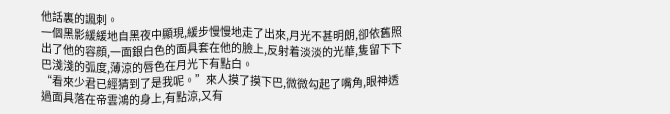他話裏的諷刺。
一個黑影緩緩地自黑夜中顯現,緩步慢慢地走了出來,月光不甚明朗,卻依舊照出了他的容顔,一面銀白色的面具套在他的臉上,反射着淡淡的光華,隻留下下巴淺淺的弧度,薄涼的唇色在月光下有點白。
“看來少君已經猜到了是我呢。”來人摸了摸下巴,微微勾起了嘴角,眼神透過面具落在帝雲鴻的身上,有點涼,又有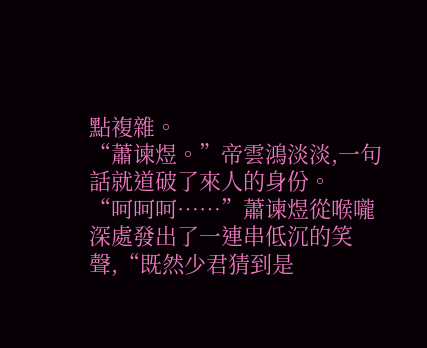點複雜。
“蕭谏煜。”帝雲鴻淡淡,一句話就道破了來人的身份。
“呵呵呵……”蕭谏煜從喉嚨深處發出了一連串低沉的笑聲,“既然少君猜到是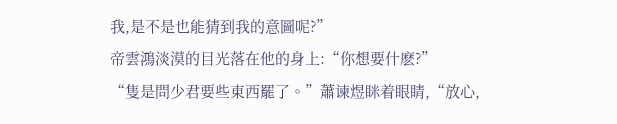我,是不是也能猜到我的意圖呢?”
帝雲鴻淡漠的目光落在他的身上:“你想要什麽?”
“隻是問少君要些東西罷了。”蕭谏煜眯着眼睛,“放心,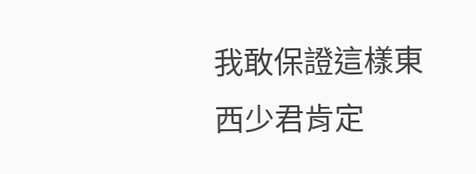我敢保證這樣東西少君肯定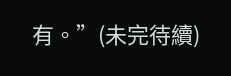有。”(未完待續)